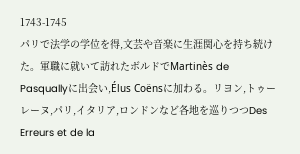1743-1745
パリで法学の学位を得,文芸や音楽に生涯関心を持ち続けた。軍職に就いて訪れたボルドでMartinès de Pasquallyに出会い,Élus Coënsに加わる。リヨン,トゥーレーヌ,パリ,イタリア,ロンドンなど各地を巡りつつDes Erreurs et de la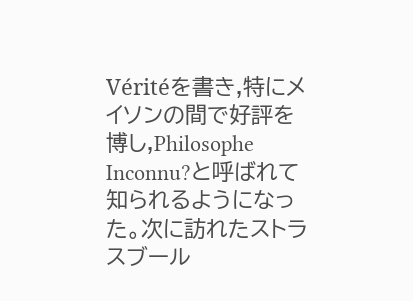Véritéを書き,特にメイソンの間で好評を博し,Philosophe Inconnu?と呼ばれて知られるようになった。次に訪れたストラスブール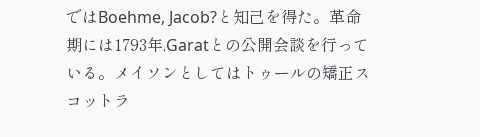ではBoehme, Jacob?と知己を得た。革命期には1793年,Garatとの公開会談を行っている。メイソンとしてはトゥールの矯正スコットラ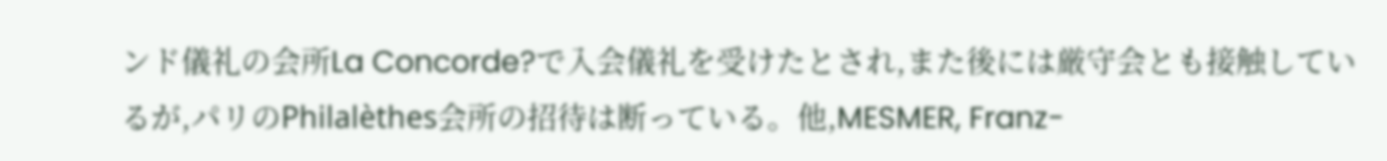ンド儀礼の会所La Concorde?で入会儀礼を受けたとされ,また後には厳守会とも接触しているが,パリのPhilalèthes会所の招待は断っている。他,MESMER, Franz-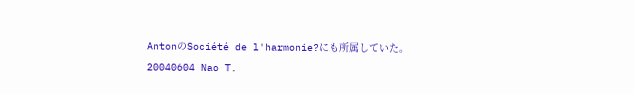AntonのSociété de l'harmonie?にも所属していた。
20040604 Nao T.